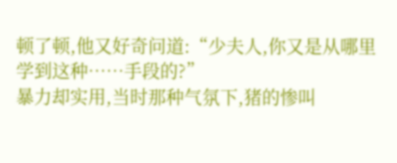顿了顿,他又好奇问道:“少夫人,你又是从哪里学到这种……手段的?”
暴力却实用,当时那种气氛下,猪的惨叫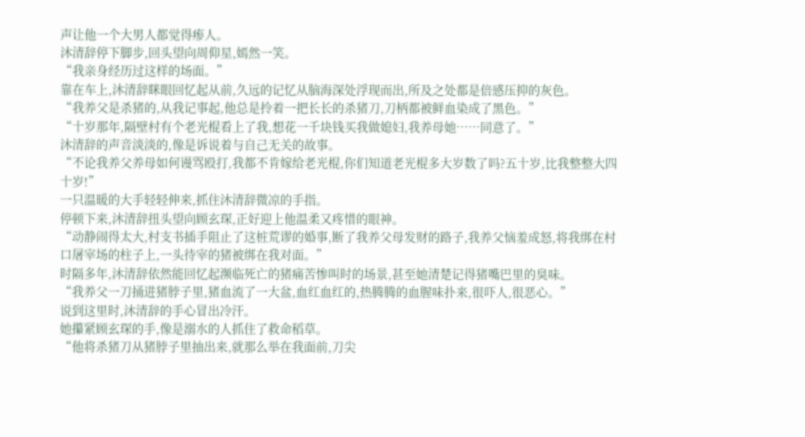声让他一个大男人都觉得瘆人。
沐清辞停下脚步,回头望向周仰星,嫣然一笑。
“我亲身经历过这样的场面。”
靠在车上,沐清辞眯眼回忆起从前,久远的记忆从脑海深处浮现而出,所及之处都是倍感压抑的灰色。
“我养父是杀猪的,从我记事起,他总是拎着一把长长的杀猪刀,刀柄都被鲜血染成了黑色。”
“十岁那年,隔壁村有个老光棍看上了我,想花一千块钱买我做媳妇,我养母她……同意了。”
沐清辞的声音淡淡的,像是诉说着与自己无关的故事。
“不论我养父养母如何谩骂殴打,我都不肯嫁给老光棍,你们知道老光棍多大岁数了吗?五十岁,比我整整大四十岁!”
一只温暖的大手轻轻伸来,抓住沐清辞微凉的手指。
停顿下来,沐清辞扭头望向顾玄琛,正好迎上他温柔又疼惜的眼神。
“动静闹得太大,村支书插手阻止了这桩荒谬的婚事,断了我养父母发财的路子,我养父恼羞成怒,将我绑在村口屠宰场的柱子上,一头待宰的猪被绑在我对面。”
时隔多年,沐清辞依然能回忆起濒临死亡的猪痛苦惨叫时的场景,甚至她清楚记得猪嘴巴里的臭味。
“我养父一刀捅进猪脖子里,猪血流了一大盆,血红血红的,热腾腾的血腥味扑来,很吓人,很恶心。”
说到这里时,沐清辞的手心冒出冷汗。
她攥紧顾玄琛的手,像是溺水的人抓住了救命稻草。
“他将杀猪刀从猪脖子里抽出来,就那么举在我面前,刀尖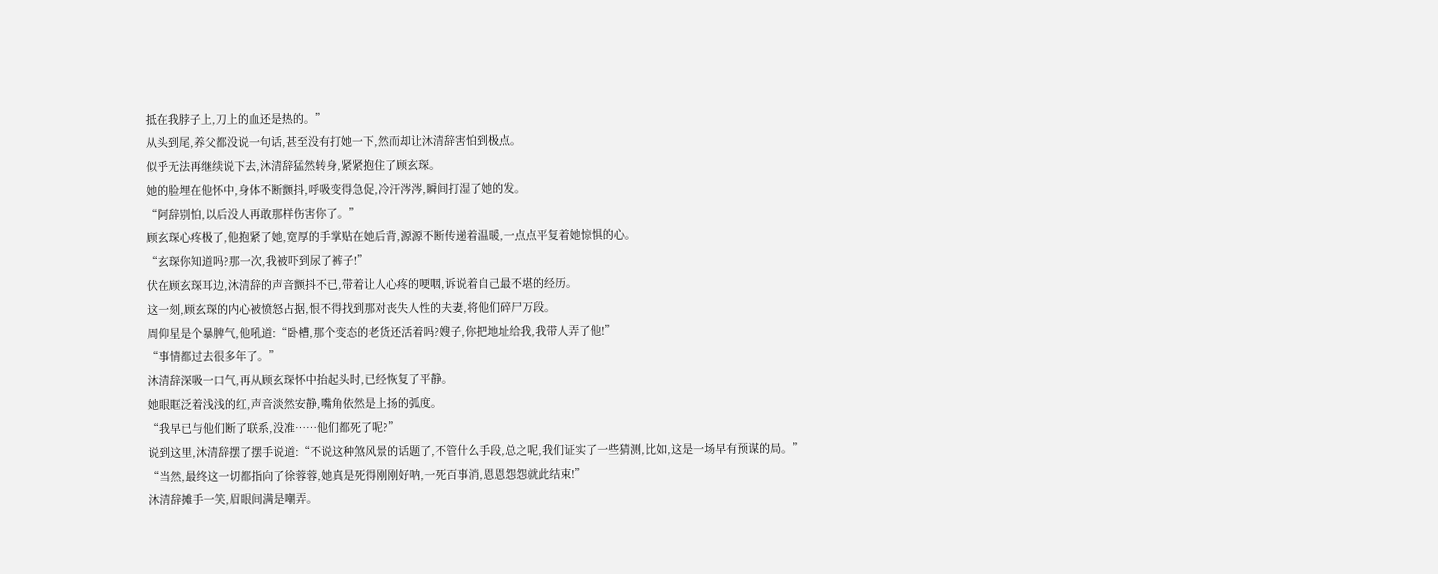抵在我脖子上,刀上的血还是热的。”
从头到尾,养父都没说一句话,甚至没有打她一下,然而却让沐清辞害怕到极点。
似乎无法再继续说下去,沐清辞猛然转身,紧紧抱住了顾玄琛。
她的脸埋在他怀中,身体不断颤抖,呼吸变得急促,冷汗涔涔,瞬间打湿了她的发。
“阿辞别怕,以后没人再敢那样伤害你了。”
顾玄琛心疼极了,他抱紧了她,宽厚的手掌贴在她后背,源源不断传递着温暖,一点点平复着她惊惧的心。
“玄琛你知道吗?那一次,我被吓到尿了裤子!”
伏在顾玄琛耳边,沐清辞的声音颤抖不已,带着让人心疼的哽咽,诉说着自己最不堪的经历。
这一刻,顾玄琛的内心被愤怒占据,恨不得找到那对丧失人性的夫妻,将他们碎尸万段。
周仰星是个暴脾气,他吼道:“卧槽,那个变态的老货还活着吗?嫂子,你把地址给我,我带人弄了他!”
“事情都过去很多年了。”
沐清辞深吸一口气,再从顾玄琛怀中抬起头时,已经恢复了平静。
她眼眶泛着浅浅的红,声音淡然安静,嘴角依然是上扬的弧度。
“我早已与他们断了联系,没准……他们都死了呢?”
说到这里,沐清辞摆了摆手说道:“不说这种煞风景的话题了,不管什么手段,总之呢,我们证实了一些猜测,比如,这是一场早有预谋的局。”
“当然,最终这一切都指向了徐蓉蓉,她真是死得刚刚好呐,一死百事消,恩恩怨怨就此结束!”
沐清辞摊手一笑,眉眼间满是嘲弄。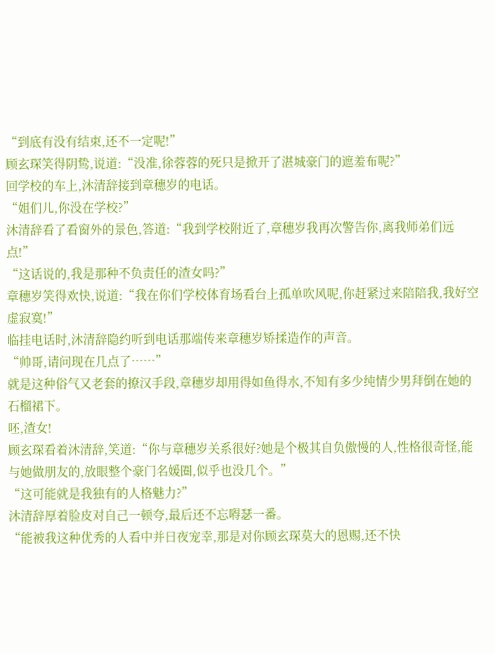“到底有没有结束,还不一定呢!”
顾玄琛笑得阴鸷,说道:“没准,徐蓉蓉的死只是掀开了湛城豪门的遮羞布呢?”
回学校的车上,沐清辞接到章穗岁的电话。
“姐们儿,你没在学校?”
沐清辞看了看窗外的景色,答道:“我到学校附近了,章穗岁我再次警告你,离我师弟们远点!”
“这话说的,我是那种不负责任的渣女吗?”
章穗岁笑得欢快,说道:“我在你们学校体育场看台上孤单吹风呢,你赶紧过来陪陪我,我好空虚寂寞!”
临挂电话时,沐清辞隐约听到电话那端传来章穗岁矫揉造作的声音。
“帅哥,请问现在几点了……”
就是这种俗气又老套的撩汉手段,章穗岁却用得如鱼得水,不知有多少纯情少男拜倒在她的石榴裙下。
呸,渣女!
顾玄琛看着沐清辞,笑道:“你与章穗岁关系很好?她是个极其自负傲慢的人,性格很奇怪,能与她做朋友的,放眼整个豪门名媛圈,似乎也没几个。”
“这可能就是我独有的人格魅力?”
沐清辞厚着脸皮对自己一顿夸,最后还不忘嘚瑟一番。
“能被我这种优秀的人看中并日夜宠幸,那是对你顾玄琛莫大的恩赐,还不快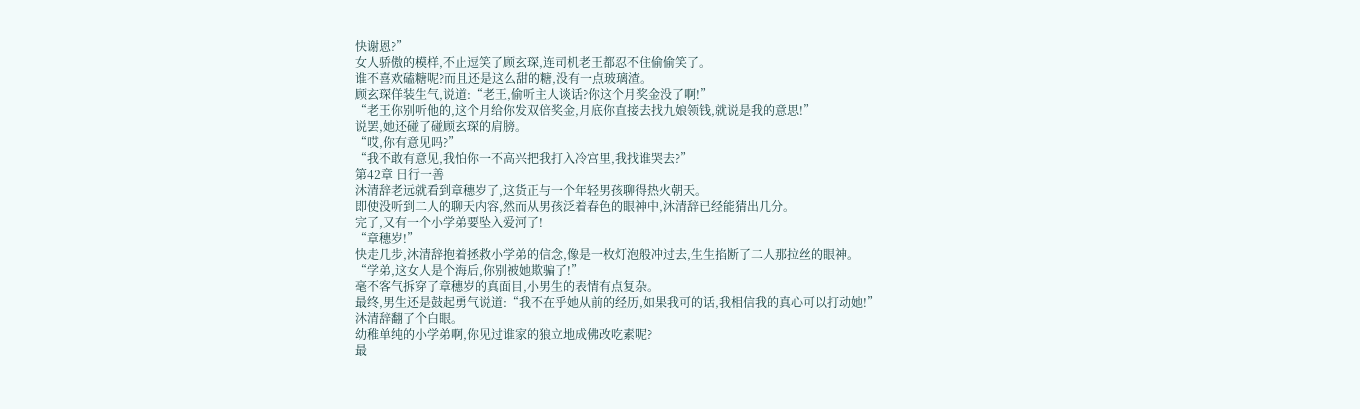快谢恩?”
女人骄傲的模样,不止逗笑了顾玄琛,连司机老王都忍不住偷偷笑了。
谁不喜欢磕糖呢?而且还是这么甜的糖,没有一点玻璃渣。
顾玄琛佯装生气,说道:“老王,偷听主人谈话?你这个月奖金没了啊!”
“老王你别听他的,这个月给你发双倍奖金,月底你直接去找九娘领钱,就说是我的意思!”
说罢,她还碰了碰顾玄琛的肩膀。
“哎,你有意见吗?”
“我不敢有意见,我怕你一不高兴把我打入冷宫里,我找谁哭去?”
第42章 日行一善
沐清辞老远就看到章穗岁了,这货正与一个年轻男孩聊得热火朝天。
即使没听到二人的聊天内容,然而从男孩泛着春色的眼神中,沐清辞已经能猜出几分。
完了,又有一个小学弟要坠入爱河了!
“章穗岁!”
快走几步,沐清辞抱着拯救小学弟的信念,像是一枚灯泡般冲过去,生生掐断了二人那拉丝的眼神。
“学弟,这女人是个海后,你别被她欺骗了!”
毫不客气拆穿了章穗岁的真面目,小男生的表情有点复杂。
最终,男生还是鼓起勇气说道:“我不在乎她从前的经历,如果我可的话,我相信我的真心可以打动她!”
沐清辞翻了个白眼。
幼稚单纯的小学弟啊,你见过谁家的狼立地成佛改吃素呢?
最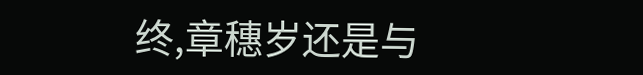终,章穗岁还是与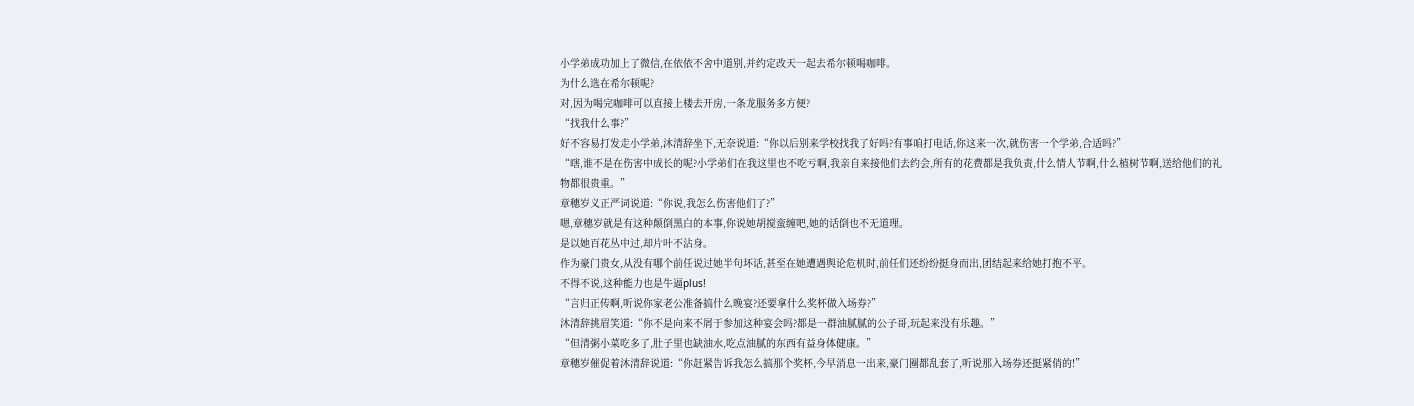小学弟成功加上了微信,在依依不舍中道别,并约定改天一起去希尔顿喝咖啡。
为什么选在希尔顿呢?
对,因为喝完咖啡可以直接上楼去开房,一条龙服务多方便?
“找我什么事?”
好不容易打发走小学弟,沐清辞坐下,无奈说道:“你以后别来学校找我了好吗?有事咱打电话,你这来一次,就伤害一个学弟,合适吗?”
“嗐,谁不是在伤害中成长的呢?小学弟们在我这里也不吃亏啊,我亲自来接他们去约会,所有的花费都是我负责,什么情人节啊,什么植树节啊,送给他们的礼物都很贵重。”
章穗岁义正严词说道:“你说,我怎么伤害他们了?”
嗯,章穗岁就是有这种颠倒黑白的本事,你说她胡搅蛮缠吧,她的话倒也不无道理。
是以她百花丛中过,却片叶不沾身。
作为豪门贵女,从没有哪个前任说过她半句坏话,甚至在她遭遇舆论危机时,前任们还纷纷挺身而出,团结起来给她打抱不平。
不得不说,这种能力也是牛逼plus!
“言归正传啊,听说你家老公准备搞什么晚宴?还要拿什么奖杯做入场券?”
沐清辞挑眉笑道:“你不是向来不屑于参加这种宴会吗?都是一群油腻腻的公子哥,玩起来没有乐趣。”
“但清粥小菜吃多了,肚子里也缺油水,吃点油腻的东西有益身体健康。”
章穗岁催促着沐清辞说道:“你赶紧告诉我怎么搞那个奖杯,今早消息一出来,豪门圈都乱套了,听说那入场券还挺紧俏的!”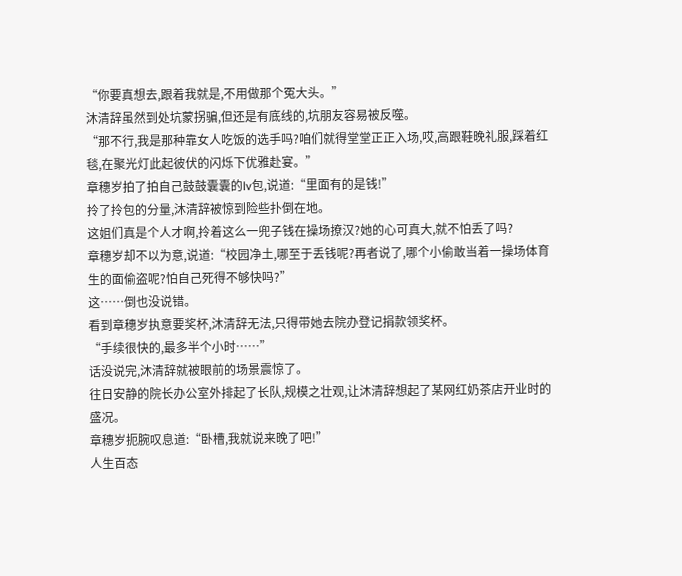“你要真想去,跟着我就是,不用做那个冤大头。”
沐清辞虽然到处坑蒙拐骗,但还是有底线的,坑朋友容易被反噬。
“那不行,我是那种靠女人吃饭的选手吗?咱们就得堂堂正正入场,哎,高跟鞋晚礼服,踩着红毯,在聚光灯此起彼伏的闪烁下优雅赴宴。”
章穗岁拍了拍自己鼓鼓囊囊的lv包,说道:“里面有的是钱!”
拎了拎包的分量,沐清辞被惊到险些扑倒在地。
这姐们真是个人才啊,拎着这么一兜子钱在操场撩汉?她的心可真大,就不怕丢了吗?
章穗岁却不以为意,说道:“校园净土,哪至于丢钱呢?再者说了,哪个小偷敢当着一操场体育生的面偷盗呢?怕自己死得不够快吗?”
这……倒也没说错。
看到章穗岁执意要奖杯,沐清辞无法,只得带她去院办登记捐款领奖杯。
“手续很快的,最多半个小时……”
话没说完,沐清辞就被眼前的场景震惊了。
往日安静的院长办公室外排起了长队,规模之壮观,让沐清辞想起了某网红奶茶店开业时的盛况。
章穗岁扼腕叹息道:“卧槽,我就说来晚了吧!”
人生百态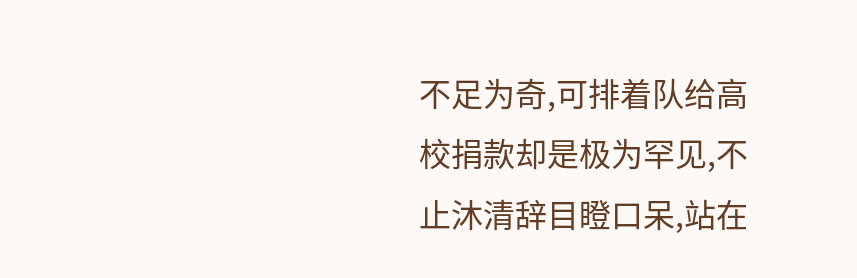不足为奇,可排着队给高校捐款却是极为罕见,不止沐清辞目瞪口呆,站在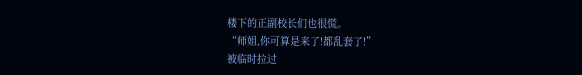楼下的正副校长们也很慌。
“师姐,你可算是来了!都乱套了!”
被临时拉过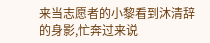来当志愿者的小黎看到沐清辞的身影,忙奔过来说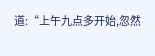道:“上午九点多开始,忽然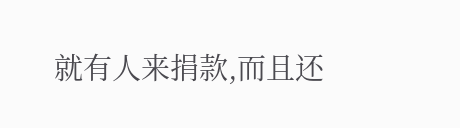就有人来捐款,而且还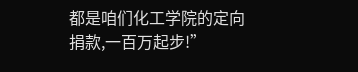都是咱们化工学院的定向捐款,一百万起步!”